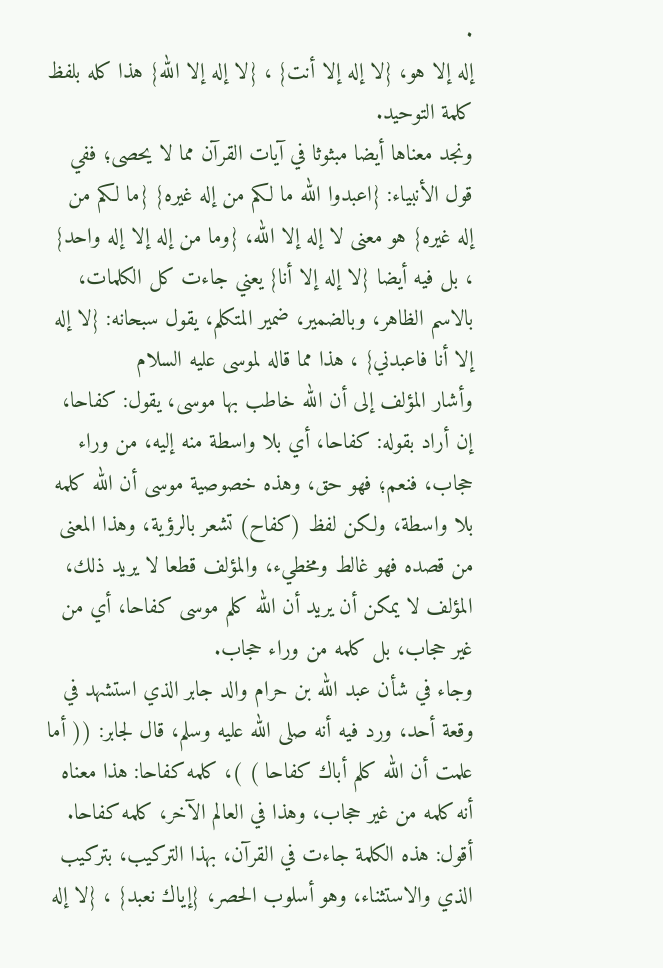.
إله إلا هو، {لا إله إلا أنت} ، {لا إله إلا الله} هذا كله بلفظ كلمة التوحيد.
ونجد معناها أيضا مبثوثا في آيات القرآن مما لا يحصى؛ ففي قول الأنبياء: {اعبدوا الله ما لكم من إله غيره} {ما لكم من إله غيره} هو معنى لا إله إلا الله، {وما من إله إلا إله واحد} ، بل فيه أيضا {لا إله إلا أنا} يعني جاءت كل الكلمات، بالاسم الظاهر، وبالضمير، ضمير المتكلم، يقول سبحانه: {لا إله إلا أنا فاعبدني} ، هذا مما قاله لموسى عليه السلام
وأشار المؤلف إلى أن الله خاطب بها موسى، يقول: كفاحا، إن أراد بقوله: كفاحا، أي بلا واسطة منه إليه، من وراء حجاب، فنعم؛ فهو حق، وهذه خصوصية موسى أن الله كلمه بلا واسطة، ولكن لفظ (كفاح) تشعر بالرؤية، وهذا المعنى من قصده فهو غالط ومخطيء، والمؤلف قطعا لا يريد ذلك، المؤلف لا يمكن أن يريد أن الله كلم موسى كفاحا، أي من غير حجاب، بل كلمه من وراء حجاب.
وجاء في شأن عبد الله بن حرام والد جابر الذي استشهد في وقعة أحد، ورد فيه أنه صلى الله عليه وسلم، قال لجابر: (( أما علمت أن الله كلم أباك كفاحا ) )، كلمه كفاحا: هذا معناه أنه كلمه من غير حجاب، وهذا في العالم الآخر، كلمه كفاحا.
أقول: هذه الكلمة جاءت في القرآن، بهذا التركيب، بتركيب الذي والاستثناء، وهو أسلوب الحصر، {إياك نعبد} ، {لا إله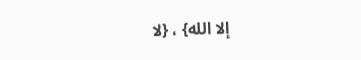إلا الله} ، {لا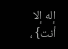إله إلا أنت} ،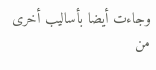وجاءت أيضا بأساليب أخرى من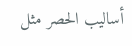أساليب الحصر مثل